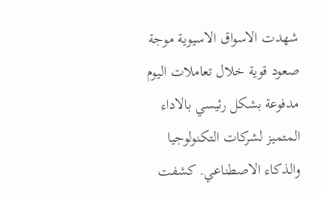شهدت الاسواق الاسيوية موجة صعود قوية خلال تعاملات اليوم مدفوعة بشكل رئيسي بالاداء المتميز لشركات التكنولوجيا والذكاء الاصطناعي. كشفت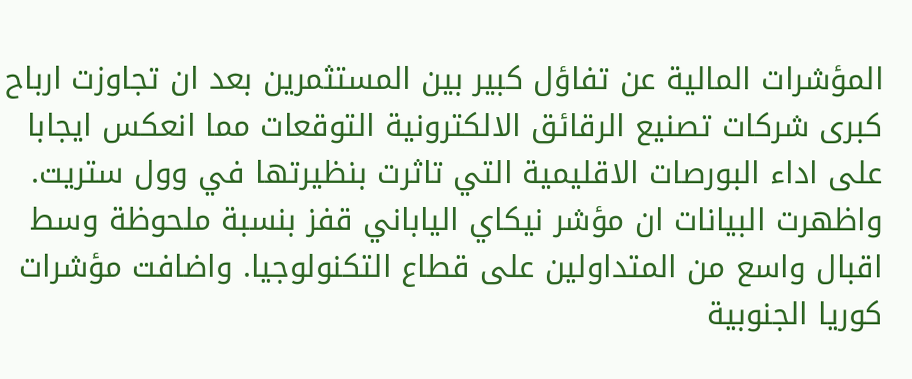المؤشرات المالية عن تفاؤل كبير بين المستثمرين بعد ان تجاوزت ارباح كبرى شركات تصنيع الرقائق الالكترونية التوقعات مما انعكس ايجابا على اداء البورصات الاقليمية التي تاثرت بنظيرتها في وول ستريت.
واظهرت البيانات ان مؤشر نيكاي الياباني قفز بنسبة ملحوظة وسط اقبال واسع من المتداولين على قطاع التكنولوجيا. واضافت مؤشرات كوريا الجنوبية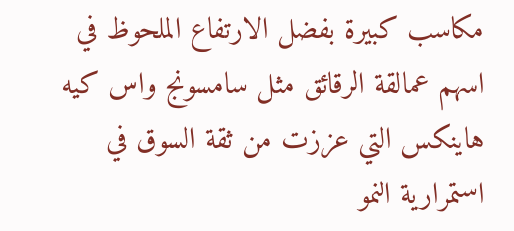مكاسب كبيرة بفضل الارتفاع الملحوظ في اسهم عمالقة الرقائق مثل سامسونج واس كيه هاينكس التي عززت من ثقة السوق في استمرارية النمو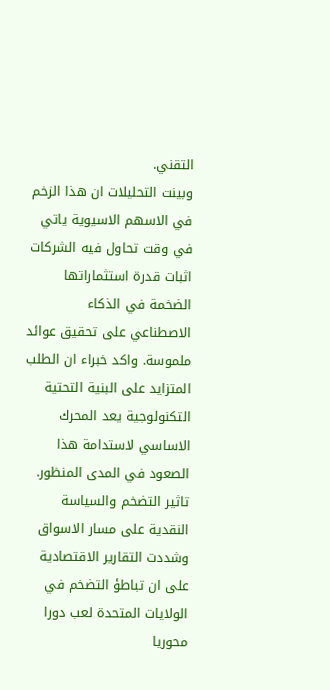التقني.
وبينت التحليلات ان هذا الزخم في الاسهم الاسيوية ياتي في وقت تحاول فيه الشركات اثبات قدرة استثماراتها الضخمة في الذكاء الاصطناعي على تحقيق عوائد ملموسة. واكد خبراء ان الطلب المتزايد على البنية التحتية التكنولوجية يعد المحرك الاساسي لاستدامة هذا الصعود في المدى المنظور.
تاثير التضخم والسياسة النقدية على مسار الاسواق
وشددت التقارير الاقتصادية على ان تباطؤ التضخم في الولايات المتحدة لعب دورا محوريا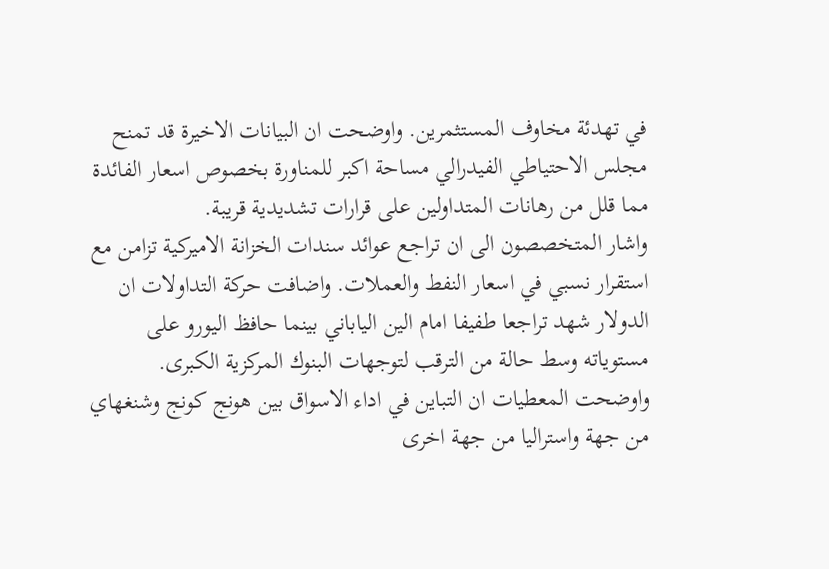في تهدئة مخاوف المستثمرين. واوضحت ان البيانات الاخيرة قد تمنح مجلس الاحتياطي الفيدرالي مساحة اكبر للمناورة بخصوص اسعار الفائدة مما قلل من رهانات المتداولين على قرارات تشديدية قريبة.
واشار المتخصصون الى ان تراجع عوائد سندات الخزانة الاميركية تزامن مع استقرار نسبي في اسعار النفط والعملات. واضافت حركة التداولات ان الدولار شهد تراجعا طفيفا امام الين الياباني بينما حافظ اليورو على مستوياته وسط حالة من الترقب لتوجهات البنوك المركزية الكبرى.
واوضحت المعطيات ان التباين في اداء الاسواق بين هونج كونج وشنغهاي من جهة واستراليا من جهة اخرى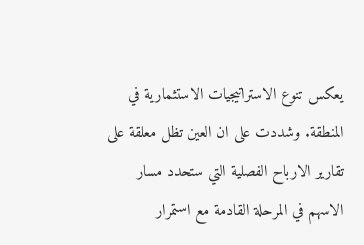يعكس تنوع الاستراتيجيات الاستثمارية في المنطقة. وشددت على ان العين تظل معلقة على تقارير الارباح الفصلية التي ستحدد مسار الاسهم في المرحلة القادمة مع استمرار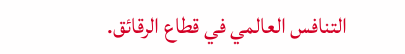التنافس العالمي في قطاع الرقائق.